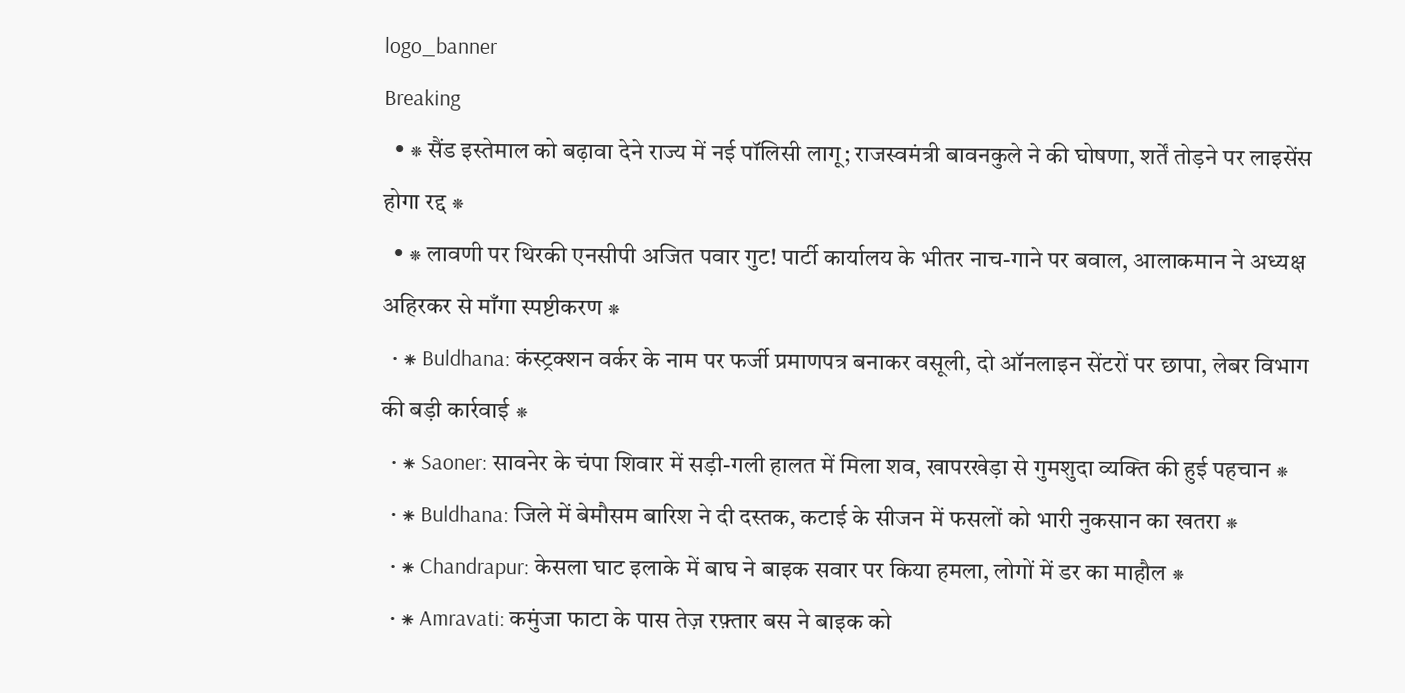logo_banner
Breaking
  • ⁕ सैंड इस्तेमाल को बढ़ावा देने राज्य में नई पॉलिसी लागू; राजस्वमंत्री बावनकुले ने की घोषणा, शर्तें तोड़ने पर लाइसेंस होगा रद्द ⁕
  • ⁕ लावणी पर थिरकी एनसीपी अजित पवार गुट! पार्टी कार्यालय के भीतर नाच-गाने पर बवाल, आलाकमान ने अध्यक्ष अहिरकर से माँगा स्पष्टीकरण ⁕
  • ⁕ Buldhana: कंस्ट्रक्शन वर्कर के नाम पर फर्जी प्रमाणपत्र बनाकर वसूली, दो ऑनलाइन सेंटरों पर छापा, लेबर विभाग की बड़ी कार्रवाई ⁕
  • ⁕ Saoner: सावनेर के चंपा शिवार में सड़ी-गली हालत में मिला शव, खापरखेड़ा से गुमशुदा व्यक्ति की हुई पहचान ⁕
  • ⁕ Buldhana: जिले में बेमौसम बारिश ने दी दस्तक, कटाई के सीजन में फसलों को भारी नुकसान का खतरा ⁕
  • ⁕ Chandrapur: केसला घाट इलाके में बाघ ने बाइक सवार पर किया हमला, लोगों में डर का माहौल ⁕
  • ⁕ Amravati: कमुंजा फाटा के पास तेज़ रफ़्तार बस ने बाइक को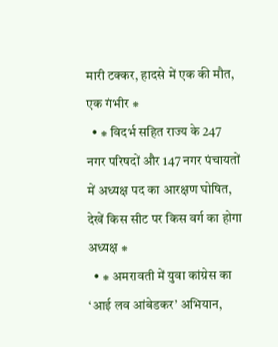मारी टक्कर, हादसे में एक की मौत, एक गंभीर ⁕
  • ⁕ विदर्भ सहित राज्य के 247 नगर परिषदों और 147 नगर पंचायतों में अध्यक्ष पद का आरक्षण घोषित, देखें किस सीट पर किस वर्ग का होगा अध्यक्ष ⁕
  • ⁕ अमरावती में युवा कांग्रेस का ‘आई लव आंबेडकर’ अभियान,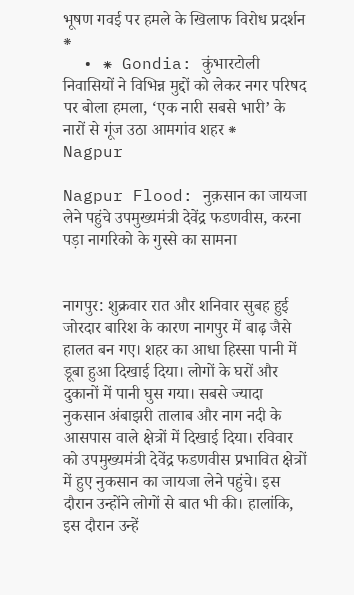भूषण गवई पर हमले के खिलाफ विरोध प्रदर्शन ⁕
  • ⁕ Gondia: कुंभारटोली निवासियों ने विभिन्न मुद्दों को लेकर नगर परिषद पर बोला हमला, ‘एक नारी सबसे भारी’ के नारों से गूंज उठा आमगांव शहर ⁕
Nagpur

Nagpur Flood: नुक़सान का जायजा लेने पहुंचे उपमुख्यमंत्री देवेंद्र फडणवीस, करना पड़ा नागरिको के गुस्से का सामना


नागपुर: शुक्रवार रात और शनिवार सुबह हुई जोरदार बारिश के कारण नागपुर में बाढ़ जैसे हालत बन गए। शहर का आधा हिस्सा पानी में डूबा हुआ दिखाई दिया। लोगों के घरों और दुकानों में पानी घुस गया। सबसे ज्यादा नुकसान अंबाझरी तालाब और नाग नदी के आसपास वाले क्षेत्रों में दिखाई दिया। रविवार को उपमुख्यमंत्री देवेंद्र फडणवीस प्रभावित क्षेत्रों में हुए नुकसान का जायजा लेने पहुंचे। इस दौरान उन्होंने लोगों से बात भी की। हालांकि, इस दौरान उन्हें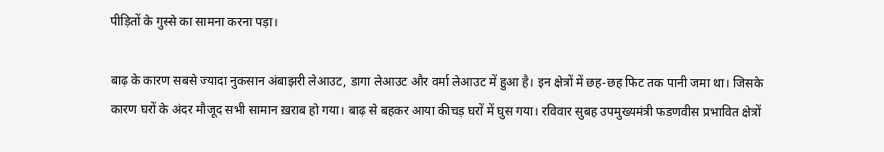पीड़ितों के गुस्से का सामना करना पड़ा।

बाढ़ के कारण सबसे ज्यादा नुकसान अंबाझरी लेआउट, डागा लेआउट और वर्मा लेआउट में हुआ है। इन क्षेत्रों में छह-छह फिट तक पानी जमा था। जिसके कारण घरों के अंदर मौजूद सभी सामान ख़राब हो गया। बाढ़ से बहकर आया कीचड़ घरों में घुस गया। रविवार सुबह उपमुख्यमंत्री फडणवीस प्रभावित क्षेत्रों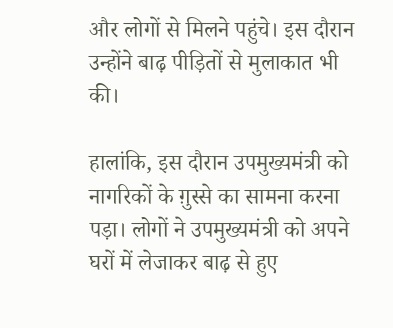और लोगों से मिलने पहुंचे। इस दौरान उन्होंने बाढ़ पीड़ितों से मुलाकात भी की।

हालांकि, इस दौरान उपमुख्यमंत्री को नागरिकों के ग़ुस्से का सामना करना पड़ा। लोगों ने उपमुख्यमंत्री को अपने घरों में लेजाकर बाढ़ से हुए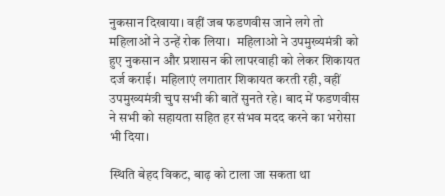नुकसान दिखाया। वहीं जब फडणवीस जाने लगे तो महिलाओं ने उन्हें रोक लिया।  महिलाओ ने उपमुख्यमंत्री को हुए नुकसान और प्रशासन की लापरवाही को लेकर शिकायत दर्ज कराई। महिलाएं लगातार शिकायत करती रही, वहीं उपमुख्यमंत्री चुप सभी की बातें सुनते रहे। बाद में फडणवीस ने सभी को सहायता सहित हर संभव मदद करने का भरोसा भी दिया।

स्थिति बेहद विकट, बाढ़ को टाला जा सकता था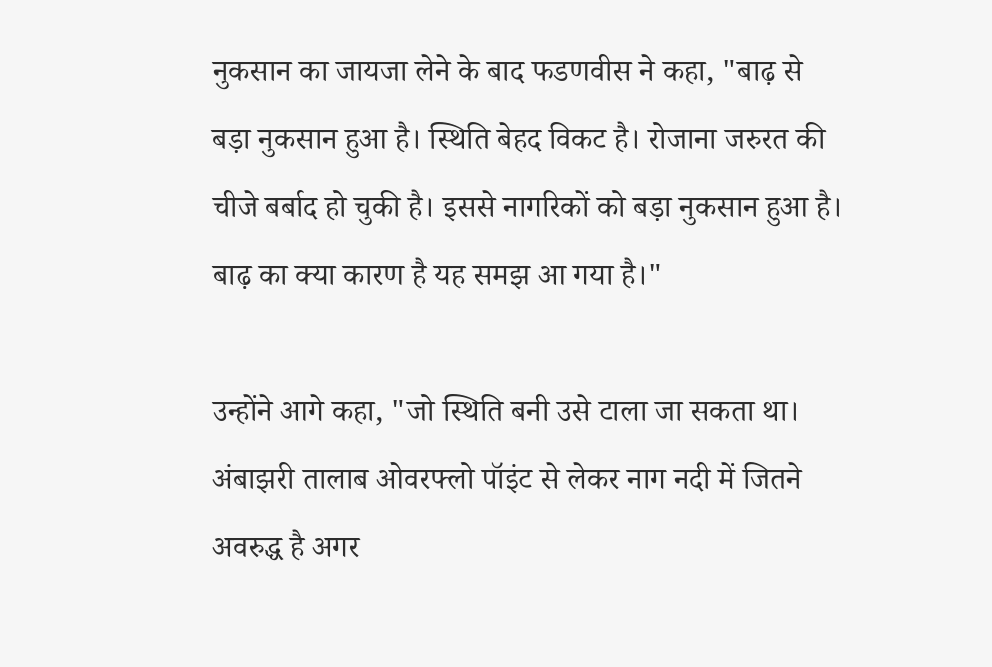नुकसान का जायजा लेने के बाद फडणवीस ने कहा, "बाढ़ से बड़ा नुकसान हुआ है। स्थिति बेहद विकट है। रोजाना जरुरत की चीजे बर्बाद हो चुकी है। इससे नागरिकों को बड़ा नुकसान हुआ है। बाढ़ का क्या कारण है यह समझ आ गया है।"

उन्होंने आगे कहा, "जो स्थिति बनी उसे टाला जा सकता था। अंबाझरी तालाब ओवरफ्लो पॉइंट से लेकर नाग नदी में जितने अवरुद्ध है अगर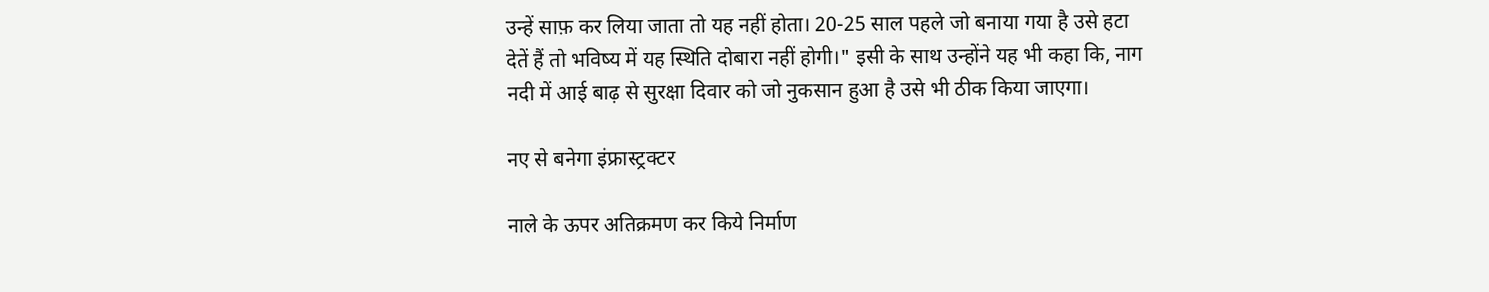उन्हें साफ़ कर लिया जाता तो यह नहीं होता। 20-25 साल पहले जो बनाया गया है उसे हटा देतें हैं तो भविष्य में यह स्थिति दोबारा नहीं होगी।" इसी के साथ उन्होंने यह भी कहा कि, नाग नदी में आई बाढ़ से सुरक्षा दिवार को जो नुकसान हुआ है उसे भी ठीक किया जाएगा।

नए से बनेगा इंफ्रास्ट्रक्टर

नाले के ऊपर अतिक्रमण कर किये निर्माण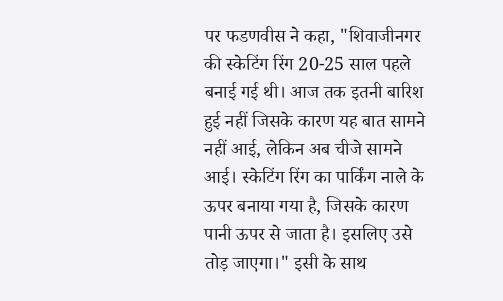पर फडणवीस ने कहा, "शिवाजीनगर की स्केटिंग रिंग 20-25 साल पहले बनाई गई थी। आज तक इतनी बारिश हुई नहीं जिसके कारण यह बात सामने नहीं आई, लेकिन अब चीजे सामने आई। स्केटिंग रिंग का पार्किंग नाले के ऊपर बनाया गया है, जिसके कारण पानी ऊपर से जाता है। इसलिए उसे तोड़ जाएगा।" इसी के साथ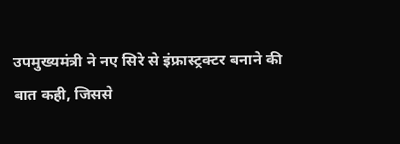उपमुख्यमंत्री ने नए सिरे से इंफ्रास्ट्रक्टर बनाने की बात कही, जिससे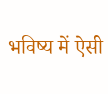भविष्य में ऐसी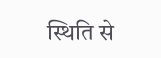स्थिति से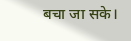बचा जा सके।